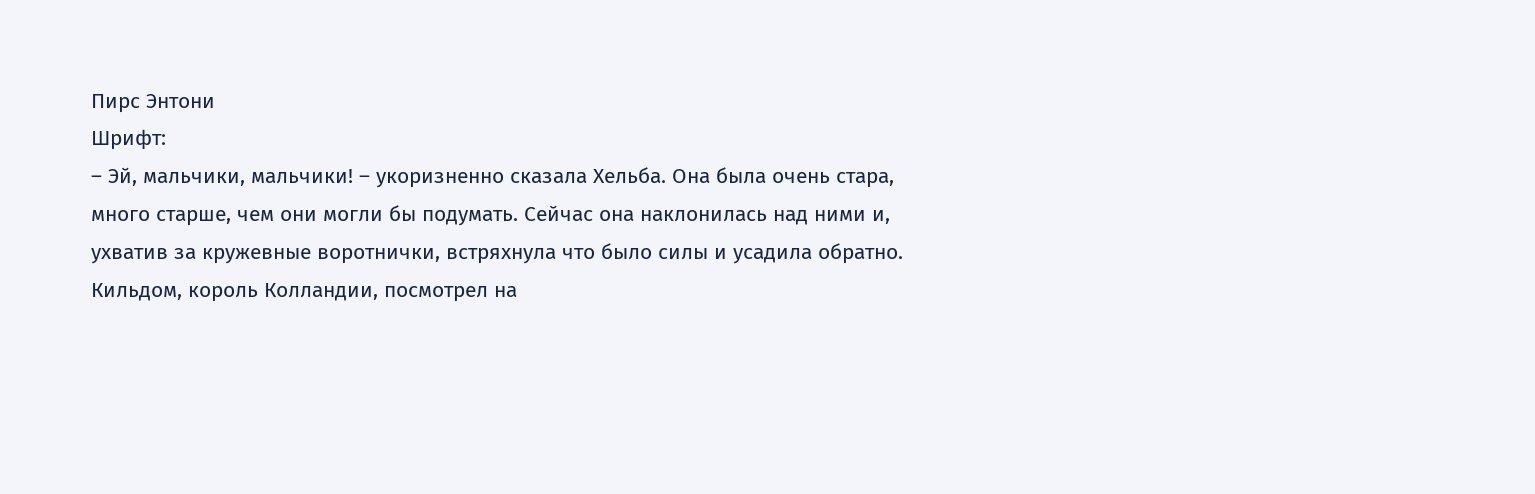Пирс Энтони
Шрифт:
– Эй, мальчики, мальчики! – укоризненно сказала Хельба. Она была очень стара, много старше, чем они могли бы подумать. Сейчас она наклонилась над ними и, ухватив за кружевные воротнички, встряхнула что было силы и усадила обратно.
Кильдом, король Колландии, посмотрел на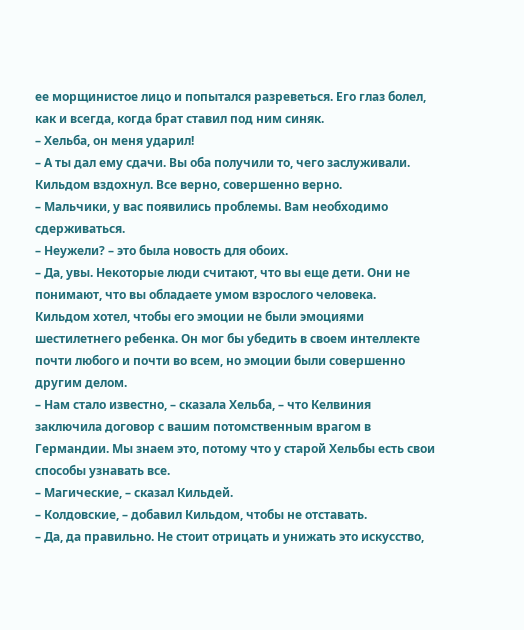ее морщинистое лицо и попытался разреветься. Его глаз болел, как и всегда, когда брат ставил под ним синяк.
– Хельба, он меня ударил!
– А ты дал ему сдачи. Вы оба получили то, чего заслуживали.
Кильдом вздохнул. Все верно, совершенно верно.
– Мальчики, у вас появились проблемы. Вам необходимо сдерживаться.
– Неужели? – это была новость для обоих.
– Да, увы. Некоторые люди считают, что вы еще дети. Они не понимают, что вы обладаете умом взрослого человека.
Кильдом хотел, чтобы его эмоции не были эмоциями шестилетнего ребенка. Он мог бы убедить в своем интеллекте почти любого и почти во всем, но эмоции были совершенно другим делом.
– Нам стало известно, – сказала Хельба, – что Келвиния заключила договор с вашим потомственным врагом в Германдии. Мы знаем это, потому что у старой Хельбы есть свои способы узнавать все.
– Магические, – сказал Кильдей.
– Колдовские, – добавил Кильдом, чтобы не отставать.
– Да, да правильно. Не стоит отрицать и унижать это искусство,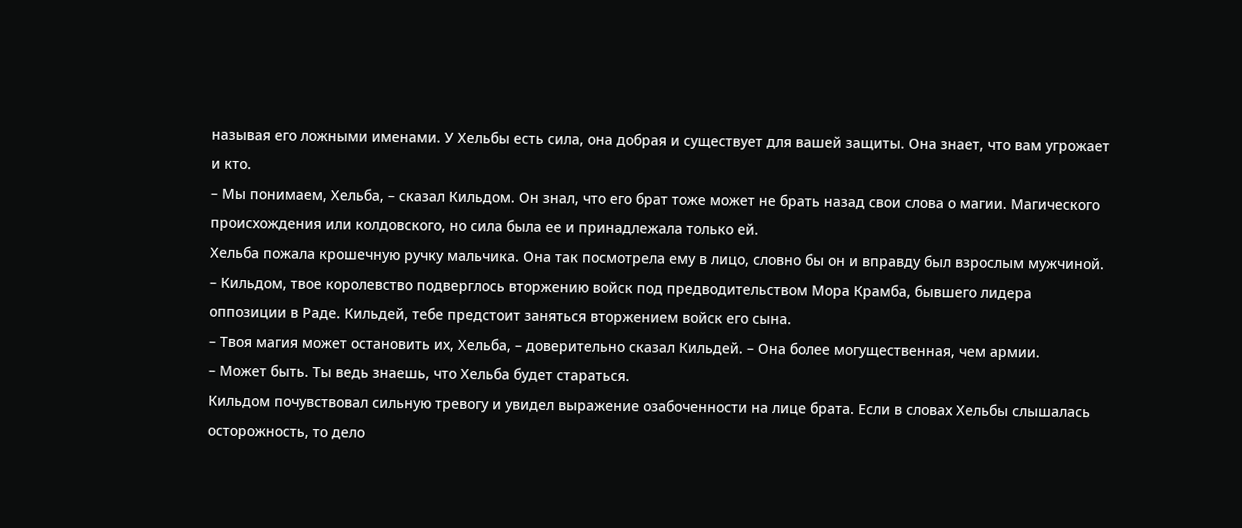называя его ложными именами. У Хельбы есть сила, она добрая и существует для вашей защиты. Она знает, что вам угрожает и кто.
– Мы понимаем, Хельба, – сказал Кильдом. Он знал, что его брат тоже может не брать назад свои слова о магии. Магического происхождения или колдовского, но сила была ее и принадлежала только ей.
Хельба пожала крошечную ручку мальчика. Она так посмотрела ему в лицо, словно бы он и вправду был взрослым мужчиной.
– Кильдом, твое королевство подверглось вторжению войск под предводительством Мора Крамба, бывшего лидера оппозиции в Раде. Кильдей, тебе предстоит заняться вторжением войск его сына.
– Твоя магия может остановить их, Хельба, – доверительно сказал Кильдей. – Она более могущественная, чем армии.
– Может быть. Ты ведь знаешь, что Хельба будет стараться.
Кильдом почувствовал сильную тревогу и увидел выражение озабоченности на лице брата. Если в словах Хельбы слышалась осторожность, то дело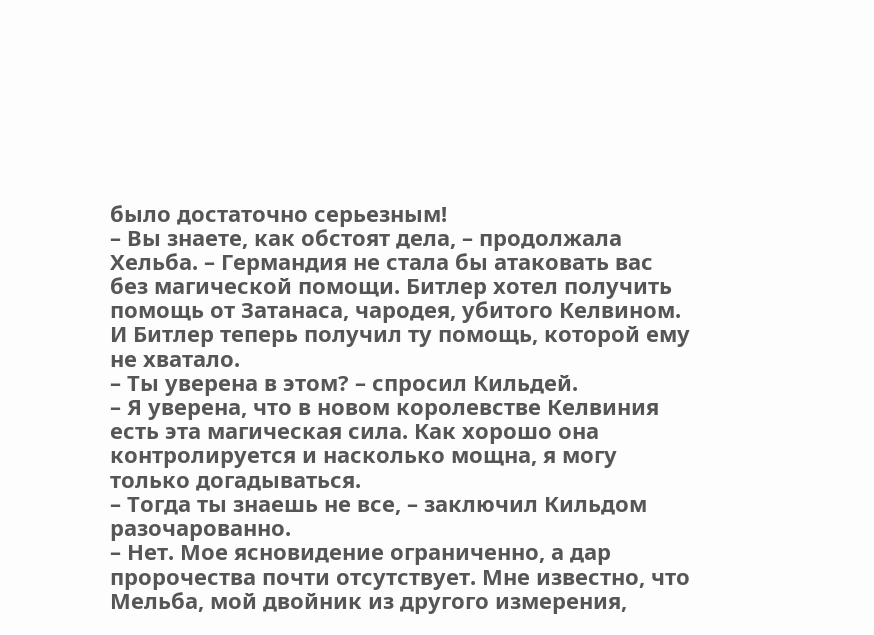было достаточно серьезным!
– Вы знаете, как обстоят дела, – продолжала Хельба. – Германдия не стала бы атаковать вас без магической помощи. Битлер хотел получить помощь от Затанаса, чародея, убитого Келвином. И Битлер теперь получил ту помощь, которой ему не хватало.
– Ты уверена в этом? – спросил Кильдей.
– Я уверена, что в новом королевстве Келвиния есть эта магическая сила. Как хорошо она контролируется и насколько мощна, я могу только догадываться.
– Тогда ты знаешь не все, – заключил Кильдом разочарованно.
– Нет. Мое ясновидение ограниченно, а дар пророчества почти отсутствует. Мне известно, что Мельба, мой двойник из другого измерения,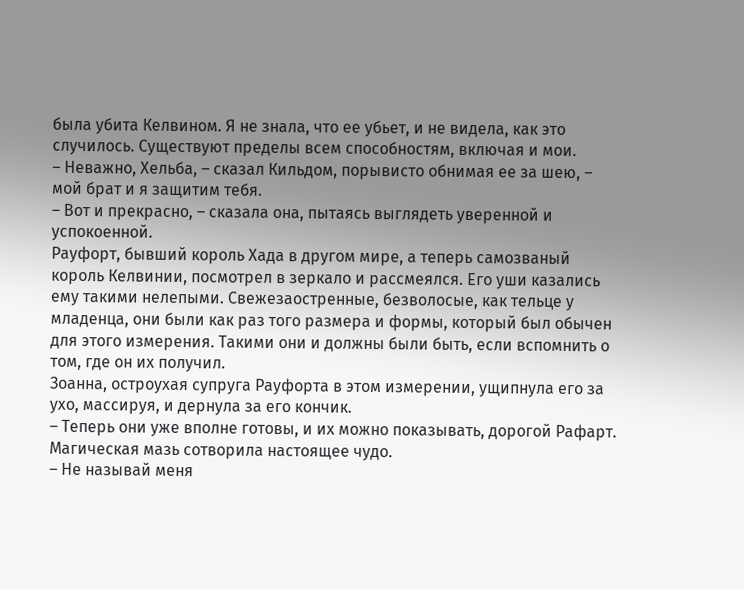была убита Келвином. Я не знала, что ее убьет, и не видела, как это случилось. Существуют пределы всем способностям, включая и мои.
– Неважно, Хельба, – сказал Кильдом, порывисто обнимая ее за шею, – мой брат и я защитим тебя.
– Вот и прекрасно, – сказала она, пытаясь выглядеть уверенной и успокоенной.
Рауфорт, бывший король Хада в другом мире, а теперь самозваный король Келвинии, посмотрел в зеркало и рассмеялся. Его уши казались ему такими нелепыми. Свежезаостренные, безволосые, как тельце у младенца, они были как раз того размера и формы, который был обычен для этого измерения. Такими они и должны были быть, если вспомнить о том, где он их получил.
Зоанна, остроухая супруга Рауфорта в этом измерении, ущипнула его за ухо, массируя, и дернула за его кончик.
– Теперь они уже вполне готовы, и их можно показывать, дорогой Рафарт. Магическая мазь сотворила настоящее чудо.
– Не называй меня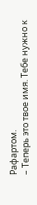Рафартом.
– Теперь это твое имя. Тебе нужно к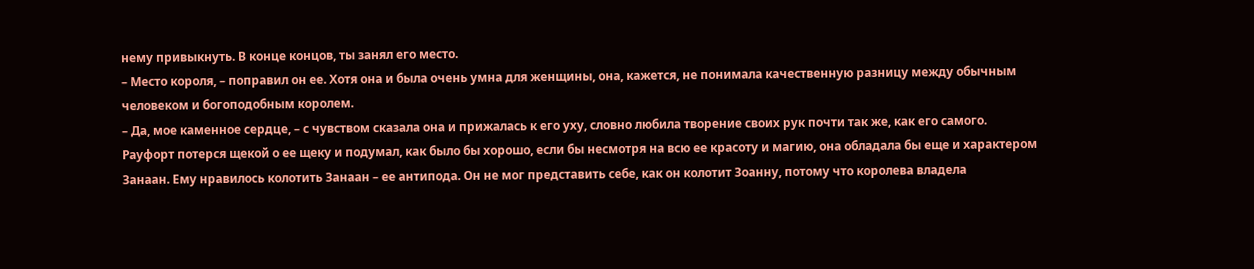нему привыкнуть. В конце концов, ты занял его место.
– Место короля, – поправил он ее. Хотя она и была очень умна для женщины, она, кажется, не понимала качественную разницу между обычным человеком и богоподобным королем.
– Да, мое каменное сердце, – с чувством сказала она и прижалась к его уху, словно любила творение своих рук почти так же, как его самого.
Рауфорт потерся щекой о ее щеку и подумал, как было бы хорошо, если бы несмотря на всю ее красоту и магию, она обладала бы еще и характером Занаан. Ему нравилось колотить Занаан – ее антипода. Он не мог представить себе, как он колотит Зоанну, потому что королева владела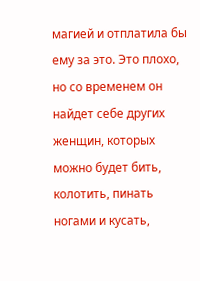магией и отплатила бы ему за это. Это плохо, но со временем он найдет себе других женщин, которых можно будет бить, колотить, пинать ногами и кусать,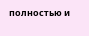полностью и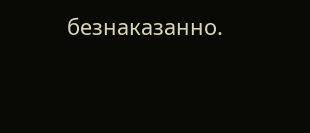безнаказанно.